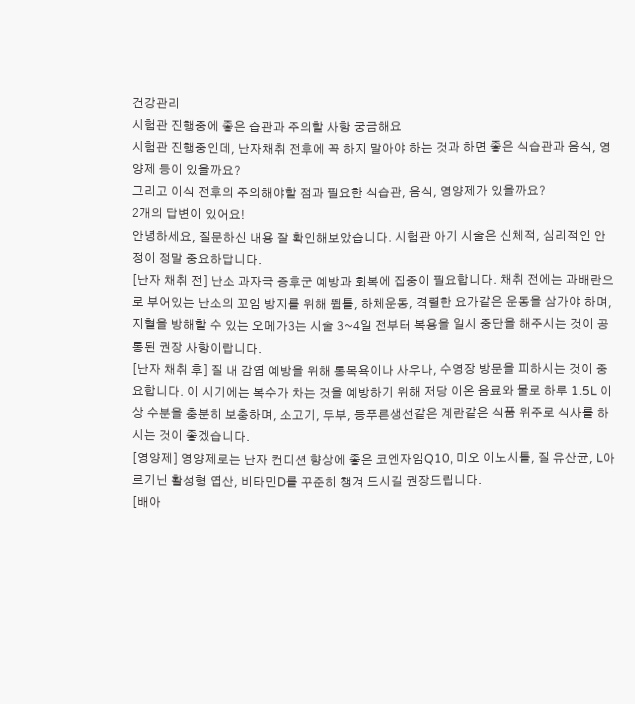건강관리
시험관 진행중에 좋은 습관과 주의할 사항 궁금해요
시험관 진행중인데, 난자채취 전후에 꼭 하지 말아야 하는 것과 하면 좋은 식습관과 음식, 영양제 등이 있을까요?
그리고 이식 전후의 주의해야할 점과 필요한 식습관, 음식, 영양제가 있을까요?
2개의 답변이 있어요!
안녕하세요, 질문하신 내용 잘 확인해보았습니다. 시험관 아기 시술은 신체적, 심리적인 안정이 정말 중요하답니다.
[난자 채취 전] 난소 과자극 증후군 예방과 회복에 집중이 필요합니다. 채취 전에는 과배란으로 부어있는 난소의 꼬임 방지를 위해 뜀틀, 하체운동, 격렬한 요가같은 운동을 삼가야 하며, 지혈을 방해할 수 있는 오메가3는 시술 3~4일 전부터 복용을 일시 중단을 해주시는 것이 공통된 권장 사항이랍니다.
[난자 채취 후] 질 내 감염 예방을 위해 통목욕이나 사우나, 수영장 방문을 피하시는 것이 중요합니다. 이 시기에는 복수가 차는 것을 예방하기 위해 저당 이온 음료와 물로 하루 1.5L 이상 수분을 충분히 보충하며, 소고기, 두부, 등푸른생선같은 계란같은 식품 위주로 식사를 하시는 것이 좋겠습니다.
[영양제] 영양제로는 난자 컨디션 향상에 좋은 코엔자임Q10, 미오 이노시톨, 질 유산균, L아르기닌 활성형 엽산, 비타민D를 꾸준히 챙겨 드시길 권장드립니다.
[배아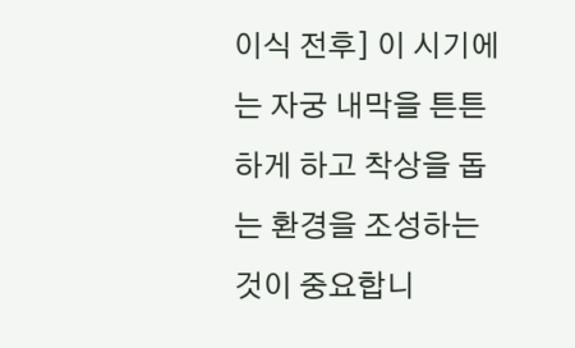이식 전후] 이 시기에는 자궁 내막을 튼튼하게 하고 착상을 돕는 환경을 조성하는 것이 중요합니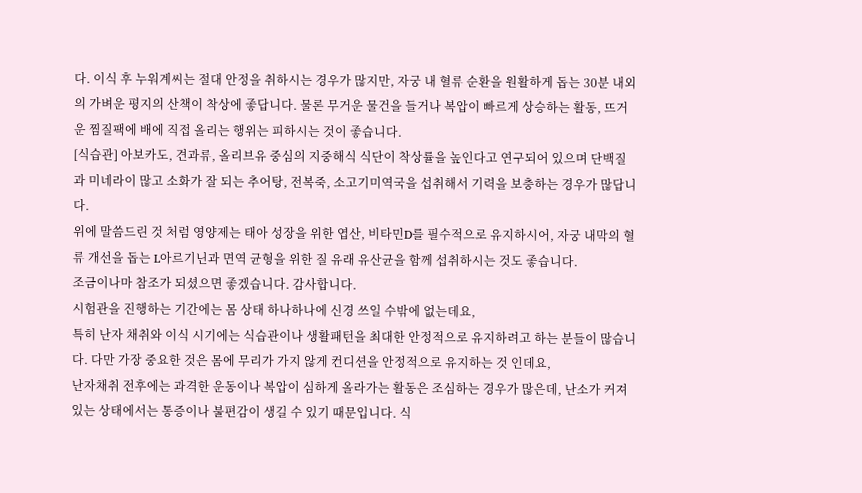다. 이식 후 누워계씨는 절대 안정을 취하시는 경우가 많지만, 자궁 내 혈류 순환을 원활하게 돕는 30분 내외의 가벼운 평지의 산책이 착상에 좋답니다. 물론 무거운 물건을 들거나 복압이 빠르게 상승하는 활동, 뜨거운 찜질팩에 배에 직접 올리는 행위는 피하시는 것이 좋습니다.
[식습관] 아보카도, 견과류, 올리브유 중심의 지중해식 식단이 착상률을 높인다고 연구되어 있으며 단백질과 미네라이 많고 소화가 잘 되는 추어탕, 전복죽, 소고기미역국을 섭취해서 기력을 보충하는 경우가 많답니다.
위에 말씀드린 것 처럼 영양제는 태아 성장을 위한 엽산, 비타민D를 필수적으로 유지하시어, 자궁 내막의 혈류 개선을 돕는 L아르기닌과 면역 균형을 위한 질 유래 유산균을 함께 섭취하시는 것도 좋습니다.
조금이나마 참조가 되셨으면 좋겠습니다. 감사합니다.
시험관을 진행하는 기간에는 몸 상태 하나하나에 신경 쓰일 수밖에 없는데요,
특히 난자 채취와 이식 시기에는 식습관이나 생활패턴을 최대한 안정적으로 유지하려고 하는 분들이 많습니다. 다만 가장 중요한 것은 몸에 무리가 가지 않게 컨디션을 안정적으로 유지하는 것 인데요,
난자채취 전후에는 과격한 운동이나 복압이 심하게 올라가는 활동은 조심하는 경우가 많은데, 난소가 커져 있는 상태에서는 통증이나 불편감이 생길 수 있기 때문입니다. 식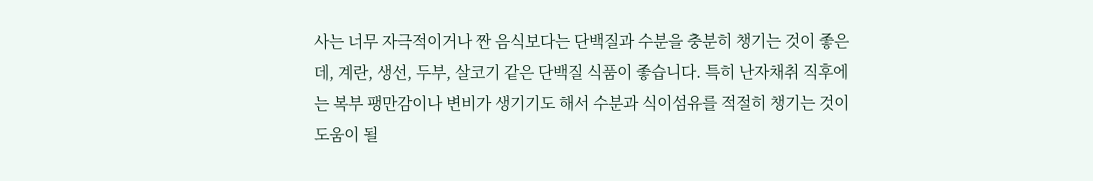사는 너무 자극적이거나 짠 음식보다는 단백질과 수분을 충분히 챙기는 것이 좋은데, 계란, 생선, 두부, 살코기 같은 단백질 식품이 좋습니다. 특히 난자채취 직후에는 복부 팽만감이나 변비가 생기기도 해서 수분과 식이섬유를 적절히 챙기는 것이 도움이 될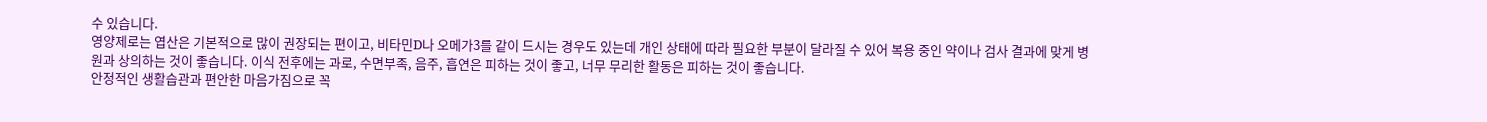수 있습니다.
영양제로는 엽산은 기본적으로 많이 권장되는 편이고, 비타민D나 오메가3를 같이 드시는 경우도 있는데 개인 상태에 따라 필요한 부분이 달라질 수 있어 복용 중인 약이나 검사 결과에 맞게 병원과 상의하는 것이 좋습니다. 이식 전후에는 과로, 수면부족, 음주, 흡연은 피하는 것이 좋고, 너무 무리한 활동은 피하는 것이 좋습니다.
안정적인 생활습관과 편안한 마음가짐으로 꼭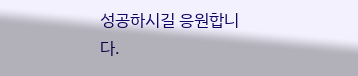성공하시길 응원합니다.